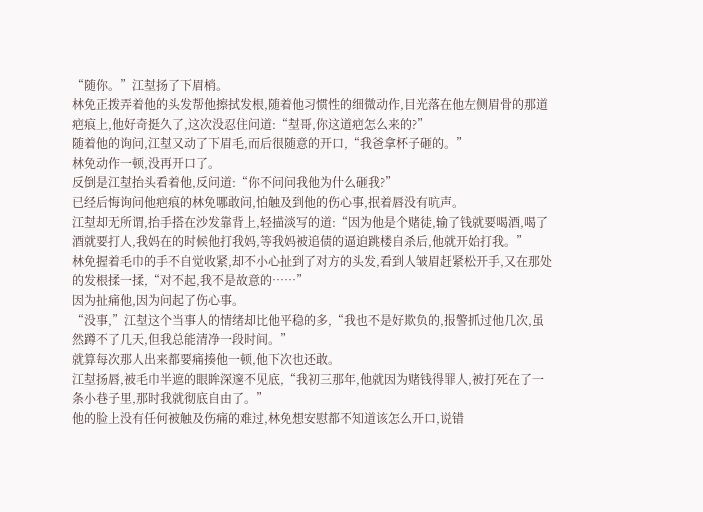“随你。”江堼扬了下眉梢。
林免正拨弄着他的头发帮他擦拭发根,随着他习惯性的细微动作,目光落在他左侧眉骨的那道疤痕上,他好奇挺久了,这次没忍住问道:“堼哥,你这道疤怎么来的?”
随着他的询问,江堼又动了下眉毛,而后很随意的开口,“我爸拿杯子砸的。”
林免动作一顿,没再开口了。
反倒是江堼抬头看着他,反问道:“你不问问我他为什么砸我?”
已经后悔询问他疤痕的林免哪敢问,怕触及到他的伤心事,抿着唇没有吭声。
江堼却无所谓,抬手搭在沙发靠背上,轻描淡写的道:“因为他是个赌徒,输了钱就要喝酒,喝了酒就要打人,我妈在的时候他打我妈,等我妈被追债的逼迫跳楼自杀后,他就开始打我。”
林免握着毛巾的手不自觉收紧,却不小心扯到了对方的头发,看到人皱眉赶紧松开手,又在那处的发根揉一揉,“对不起,我不是故意的……”
因为扯痛他,因为问起了伤心事。
“没事,”江堼这个当事人的情绪却比他平稳的多,“我也不是好欺负的,报警抓过他几次,虽然蹲不了几天,但我总能清净一段时间。”
就算每次那人出来都要痛揍他一顿,他下次也还敢。
江堼扬唇,被毛巾半遮的眼眸深邃不见底,“我初三那年,他就因为赌钱得罪人,被打死在了一条小巷子里,那时我就彻底自由了。”
他的脸上没有任何被触及伤痛的难过,林免想安慰都不知道该怎么开口,说错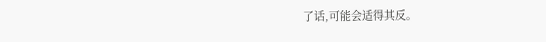了话,可能会适得其反。